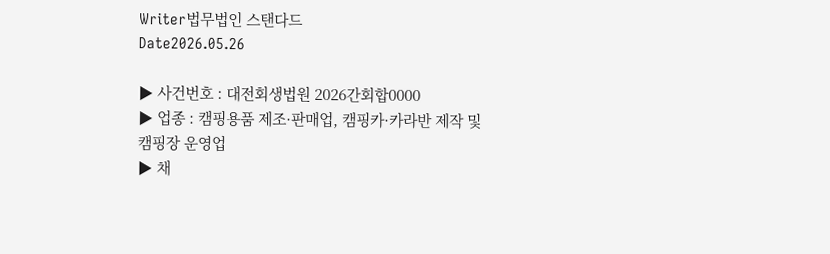Writer법무법인 스탠다드
Date2026.05.26

▶ 사건번호 : 대전회생법원 2026간회합0000
▶ 업종 : 캠핑용품 제조·판매업, 캠핑카·카라반 제작 및 캠핑장 운영업
▶ 채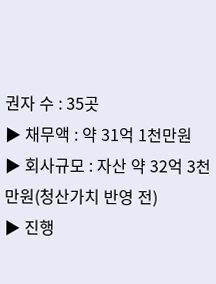권자 수 : 35곳
▶ 채무액 : 약 31억 1천만원
▶ 회사규모 : 자산 약 32억 3천만원(청산가치 반영 전)
▶ 진행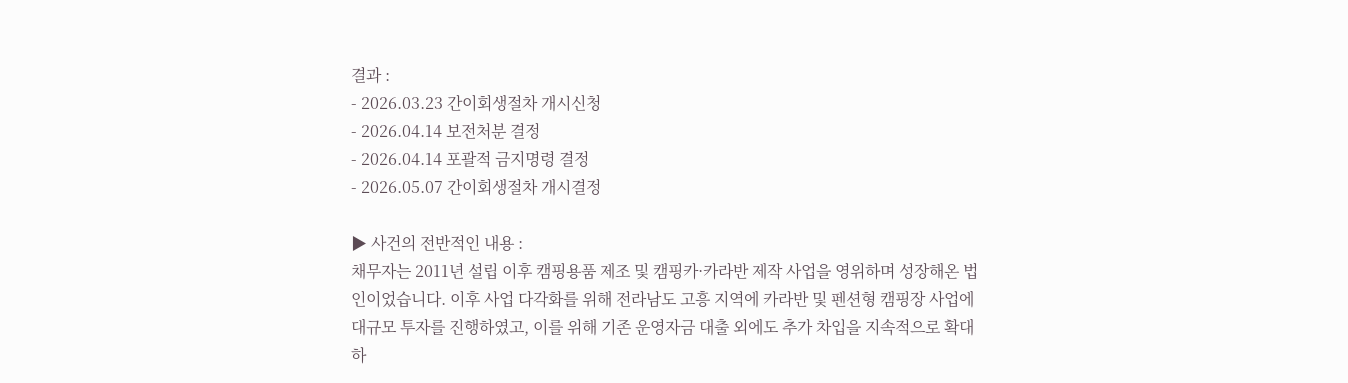결과 :
- 2026.03.23 간이회생절차 개시신청
- 2026.04.14 보전처분 결정
- 2026.04.14 포괄적 금지명령 결정
- 2026.05.07 간이회생절차 개시결정

▶ 사건의 전반적인 내용 :
채무자는 2011년 설립 이후 캠핑용품 제조 및 캠핑카·카라반 제작 사업을 영위하며 성장해온 법인이었습니다. 이후 사업 다각화를 위해 전라남도 고흥 지역에 카라반 및 펜션형 캠핑장 사업에 대규모 투자를 진행하였고, 이를 위해 기존 운영자금 대출 외에도 추가 차입을 지속적으로 확대하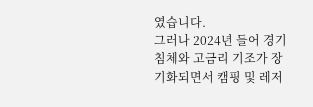였습니다.
그러나 2024년 들어 경기 침체와 고금리 기조가 장기화되면서 캠핑 및 레저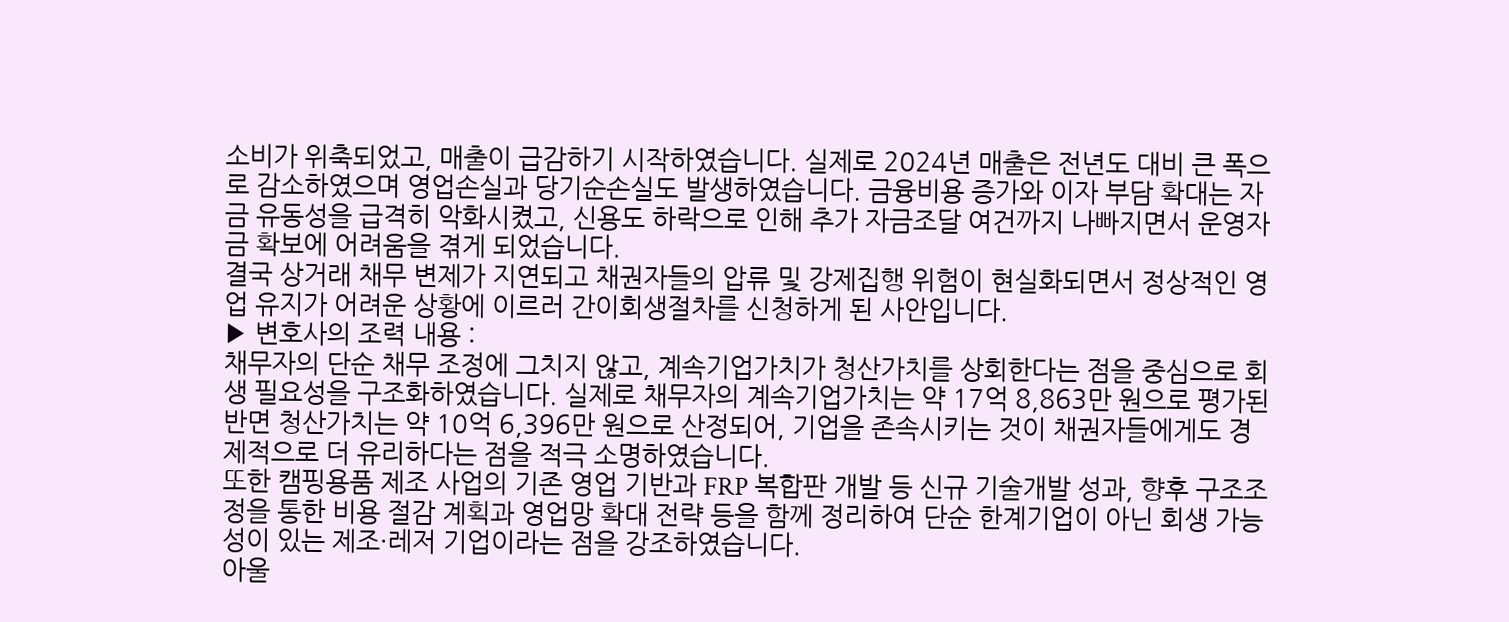소비가 위축되었고, 매출이 급감하기 시작하였습니다. 실제로 2024년 매출은 전년도 대비 큰 폭으로 감소하였으며 영업손실과 당기순손실도 발생하였습니다. 금융비용 증가와 이자 부담 확대는 자금 유동성을 급격히 악화시켰고, 신용도 하락으로 인해 추가 자금조달 여건까지 나빠지면서 운영자금 확보에 어려움을 겪게 되었습니다.
결국 상거래 채무 변제가 지연되고 채권자들의 압류 및 강제집행 위험이 현실화되면서 정상적인 영업 유지가 어려운 상황에 이르러 간이회생절차를 신청하게 된 사안입니다.
▶ 변호사의 조력 내용 :
채무자의 단순 채무 조정에 그치지 않고, 계속기업가치가 청산가치를 상회한다는 점을 중심으로 회생 필요성을 구조화하였습니다. 실제로 채무자의 계속기업가치는 약 17억 8,863만 원으로 평가된 반면 청산가치는 약 10억 6,396만 원으로 산정되어, 기업을 존속시키는 것이 채권자들에게도 경제적으로 더 유리하다는 점을 적극 소명하였습니다.
또한 캠핑용품 제조 사업의 기존 영업 기반과 FRP 복합판 개발 등 신규 기술개발 성과, 향후 구조조정을 통한 비용 절감 계획과 영업망 확대 전략 등을 함께 정리하여 단순 한계기업이 아닌 회생 가능성이 있는 제조·레저 기업이라는 점을 강조하였습니다.
아울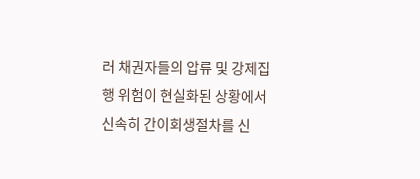러 채권자들의 압류 및 강제집행 위험이 현실화된 상황에서 신속히 간이회생절차를 신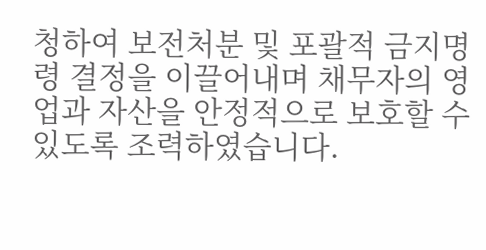청하여 보전처분 및 포괄적 금지명령 결정을 이끌어내며 채무자의 영업과 자산을 안정적으로 보호할 수 있도록 조력하였습니다.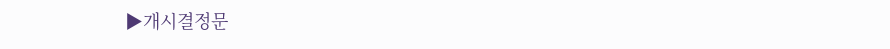▶개시결정문